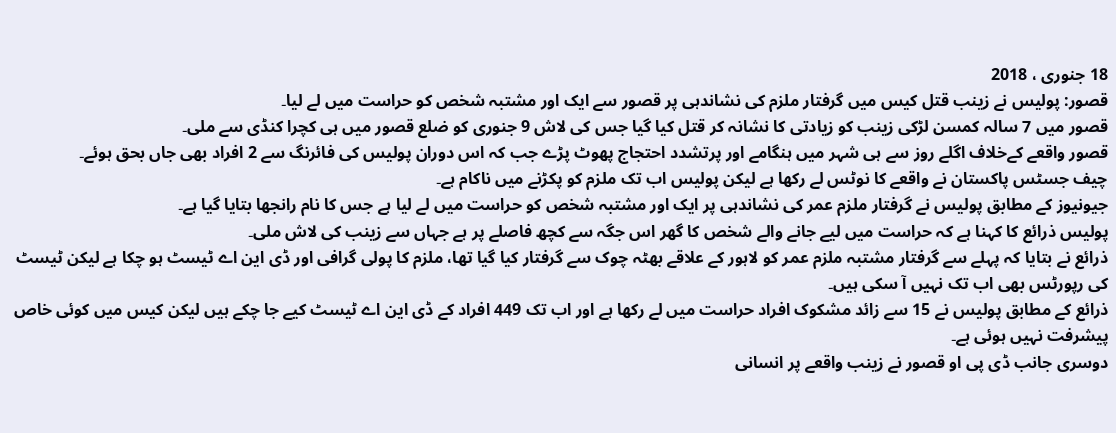18 جنوری ، 2018
قصور: پولیس نے زینب قتل کیس میں گرفتار ملزم کی نشاندہی پر قصور سے ایک اور مشتبہ شخص کو حراست میں لے لیا۔
قصور میں 7 سالہ کمسن لڑکی زینب کو زیادتی کا نشانہ کر قتل کیا گیا جس کی لاش 9 جنوری کو ضلع قصور میں ہی کچرا کنڈی سے ملی۔
قصور واقعے کےخلاف اگلے روز سے ہی شہر میں ہنگامے اور پرتشدد احتجاج پھوٹ پڑے جب کہ اس دوران پولیس کی فائرنگ سے 2 افراد بھی جاں بحق ہوئے۔
چیف جسٹس پاکستان نے واقعے کا نوٹس لے رکھا ہے لیکن پولیس اب تک ملزم کو پکڑنے میں ناکام ہے۔
جیونیوز کے مطابق پولیس نے گرفتار ملزم عمر کی نشاندہی پر ایک اور مشتبہ شخص کو حراست میں لے لیا ہے جس کا نام رانجھا بتایا گیا ہے۔
پولیس ذرائع کا کہنا ہے کہ حراست میں لیے جانے والے شخص کا گھر اس جگہ سے کچھ فاصلے پر ہے جہاں سے زینب کی لاش ملی۔
ذرائع نے بتایا کہ پہلے سے گرفتار مشتبہ ملزم عمر کو لاہور کے علاقے بھٹہ چوک سے گرفتار کیا گیا تھا، ملزم کا پولی گرافی اور ڈی این اے ٹیسٹ ہو چکا ہے لیکن ٹیسٹ کی رپورٹس بھی اب تک نہیں آ سکی ہیں۔
ذرائع کے مطابق پولیس نے 15 سے زائد مشکوک افراد حراست میں لے رکھا ہے اور اب تک 449 افراد کے ڈی این اے ٹیسٹ کیے جا چکے ہیں لیکن کیس میں کوئی خاص پیشرفت نہیں ہوئی ہے۔
دوسری جانب ڈی پی او قصور نے زینب واقعے پر انسانی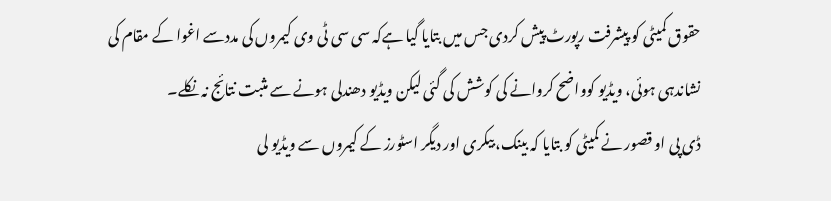حقوق کمیٹی کو پیشرفت رپورٹ پیش کردی جس میں بتایا گیا ہےکہ سی سی ٹی وی کیمروں کی مددسے اغوا کے مقام کی نشاندہی ہوئی، ویڈیو کوواضح کروانے کی کوشش کی گئی لیکن ویڈیو دھندلی ہونے سے مثبت نتائج نہ نکلے۔
ڈی پی او قصور نے کمیٹی کو بتایا کہ بینک، بیکری اور دیگر اسٹورز کے کیمروں سے ویڈیو لی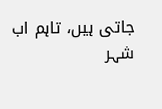جاتی ہیں، تاہم اب شہر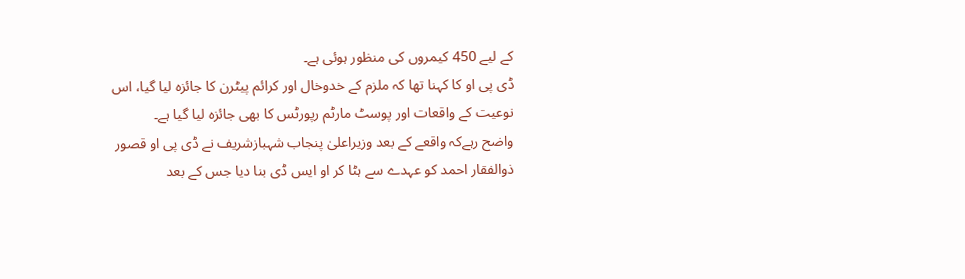کے لیے 450 کیمروں کی منظور ہوئی ہے۔
ڈی پی او کا کہنا تھا کہ ملزم کے خدوخال اور کرائم پیٹرن کا جائزہ لیا گیا، اس نوعیت کے واقعات اور پوسٹ مارٹم رپورٹس کا بھی جائزہ لیا گیا ہے۔
واضح رہےکہ واقعے کے بعد وزیراعلیٰ پنجاب شہبازشریف نے ڈی پی او قصور ذوالفقار احمد کو عہدے سے ہٹا کر او ایس ڈی بنا دیا جس کے بعد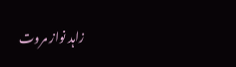زاہد نواز مروت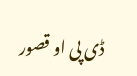ڈی پی او قصور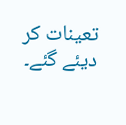تعینات کر دیئے گئے۔